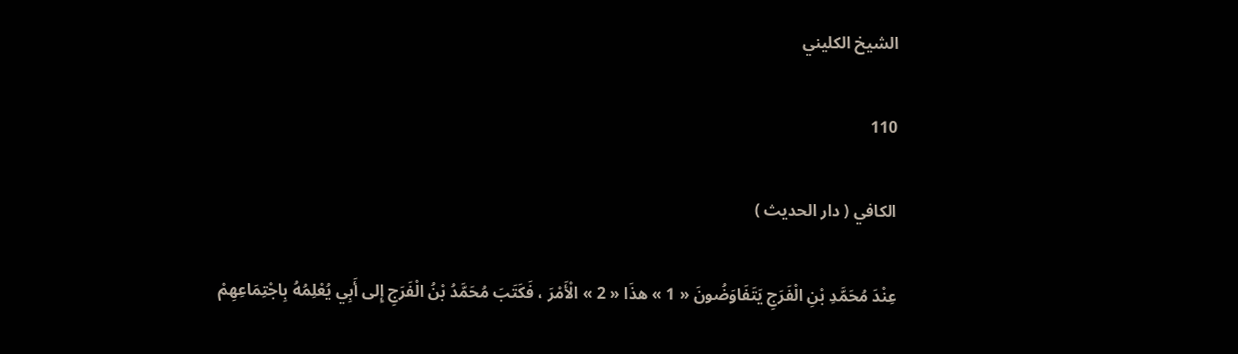الشيخ الكليني

110

الكافي ( دار الحديث )

عِنْدَ مُحَمَّدِ بْنِ الْفَرَجِ يَتَفَاوَضُونَ « 1 » هذَا « 2 » الْأَمْرَ ، فَكَتَبَ مُحَمَّدُ بْنُ الْفَرَجِ إِلى أَبِي يُعْلِمُهُ بِاجْتِمَاعِهِمْ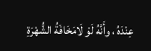عِنْدَهُ ، وأَنَّهُ لَوْ لَامَخَافَةُ الشُّهْرَةِ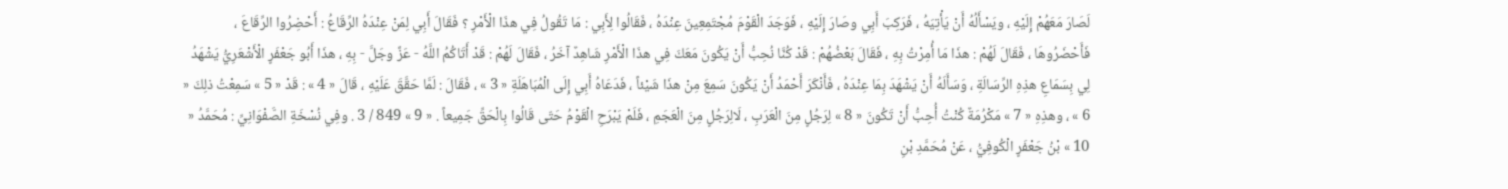لَصَارَ مَعَهُمْ إِلَيْهِ ، ويَسْأَلُهُ أَنْ يَأْتِيَهُ ، فَرَكِبَ أَبِي وصَارَ إِلَيْهِ ، فَوَجَدَ الْقَوْمَ مُجْتَمِعِينَ عِنْدَهُ ، فَقَالُوا لِأَبِي : مَا تَقُولُ فِي هذَا الْأَمْرِ ؟ فَقَالَ أَبِي لِمَنْ عِنْدَهُ الرِّقَاعُ : أَحْضِرُوا الرِّقَاعَ ، فَأَحْضَرُوهَا ، فَقَالَ لَهُمْ : هذَا مَا أُمِرْتُ بِهِ ، فَقَالَ بَعْضُهُمْ : قَدْ كُنَّا نُحِبُّ أَنْ يَكُونَ مَعَكَ فِي هذَا الْأَمْرِ شَاهِدٌ آخَرُ ، فَقَالَ لَهُمْ : قَدْ أَتَاكُمُ اللَّهُ - عَزَّ وجَلَّ - بِهِ ، هذَا أَبُو جَعْفَرٍ الْأَشْعَرِيُّ يَشْهَدُ لِي بِسَمَاعِ هذِهِ الرِّسَالَةِ ، وَسَأَلَهُ أَنْ يَشْهَدَ بِمَا عِنْدَهُ ، فَأَنْكَرَ أَحْمَدُ أَنْ يَكُونَ سَمِعَ مِنْ هذَا شَيْئاً ، فَدَعَاهُ أَبِي إِلَى الْمُبَاهَلَةِ « 3 » ، فَقَالَ : لَمَّا حَقَّقَ عَلَيْهِ ، قَالَ « 4 » : قَدْ « 5 » سَمِعْتُ ذلِكَ « 6 » ، وهذِهِ « 7 » مَكْرُمَةٌ كُنْتُ أُحِبُّ أَنْ تَكُونَ « 8 » لِرَجُلٍ مِنَ الْعَرَبِ ، لَالِرَجُلٍ مِنَ الْعَجَمِ ، فَلَمْ يَبْرَحِ الْقَوْمُ حَتّى قَالُوا بِالْحَقِّ جَمِيعاً . « 9 » 849 / 3 . وفِي نُسْخَةِ الصَّفْوَانِيِّ : مُحَمَّدُ « 10 » بْنُ جَعْفَرٍ الْكُوفِيُّ ، عَنْ مُحَمَّدِ بْنِ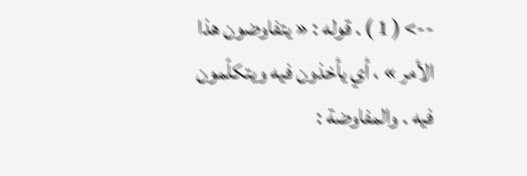--> ( 1 ) . قوله : « يتفاوضون هذا الأمر » ، أي يأخذون فيه ويتكلّمون فيه . والمفاوضة :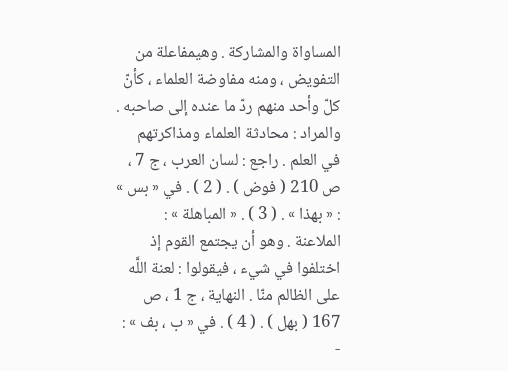المساواة والمشاركة . وهيمفاعلة من التفويض ، ومنه مفاوضة العلماء ، كأنّ كلّ وأحد منهم ردّ ما عنده إلى صاحبه . والمراد : محادثة العلماء ومذاكرتهم في العلم . راجع : لسان العرب ، ج 7 ، ص 210 ( فوض ) . ( 2 ) . في « بس » : « بهذا » . ( 3 ) . « المباهلة » : الملاعنة . وهو أن يجتمع القوم إذ اختلفوا في شيء ، فيقولوا : لعنة اللَّه على الظالم منّا . النهاية ، ج 1 ، ص 167 ( بهل ) . ( 4 ) . في « ب ، بف » : -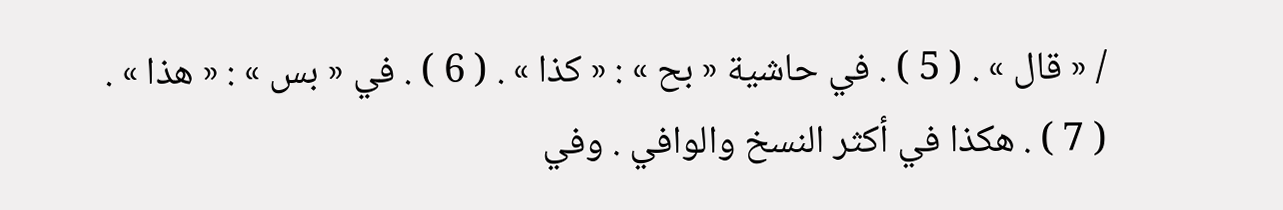/ « قال » . ( 5 ) . في حاشية « بح » : « كذا » . ( 6 ) . في « بس » : « هذا » . ( 7 ) . هكذا في أكثر النسخ والوافي . وفي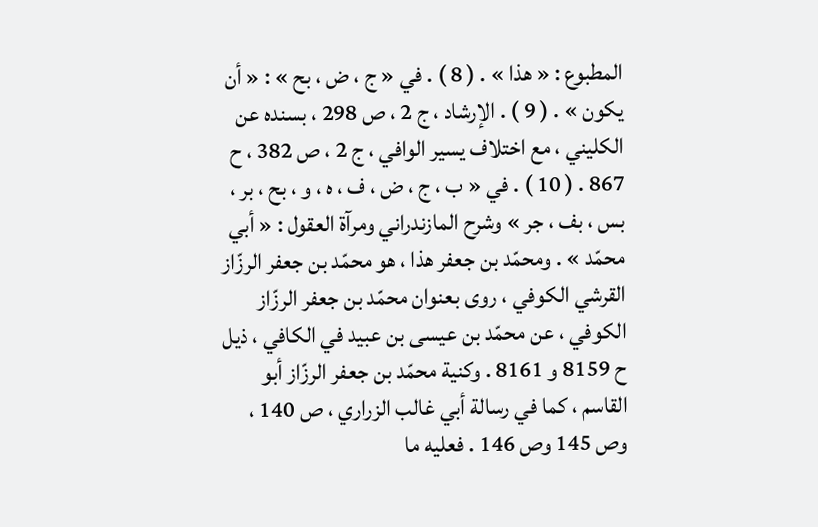المطبوع : « هذا » . ( 8 ) . في « ج ، ض ، بح » : « أن يكون » . ( 9 ) . الإرشاد ، ج 2 ، ص 298 ، بسنده عن الكليني ، مع اختلاف يسير الوافي ، ج 2 ، ص 382 ، ح 867 . ( 10 ) . في « ب ، ج ، ض ، ف ، ه ، و ، بح ، بر ، بس ، بف ، جر » وشرح المازندراني ومرآة العقول : « أبي محمّد » . ومحمّد بن جعفر هذا ، هو محمّد بن جعفر الرزّاز القرشي الكوفي ، روى بعنوان محمّد بن جعفر الرزّاز الكوفي ، عن محمّد بن عيسى بن عبيد في الكافي ، ذيل ح 8159 و 8161 . وكنية محمّد بن جعفر الرزّاز أبو القاسم ، كما في رسالة أبي غالب الزراري ، ص 140 ، وص 145 وص 146 . فعليه ما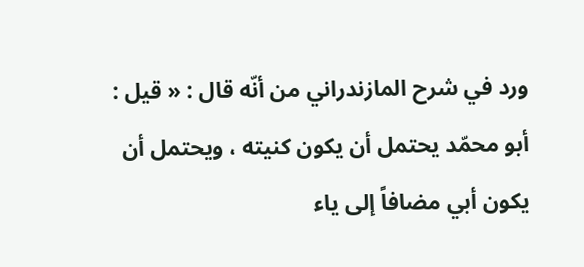ورد في شرح المازندراني من أنّه قال : « قيل : أبو محمّد يحتمل أن يكون كنيته ، ويحتمل أن يكون أبي مضافاً إلى ياء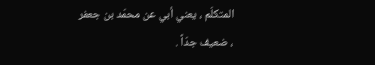المتكلّم ، يعني أبي عن محمّد بن جعفر ، ضعيف جدّاً .